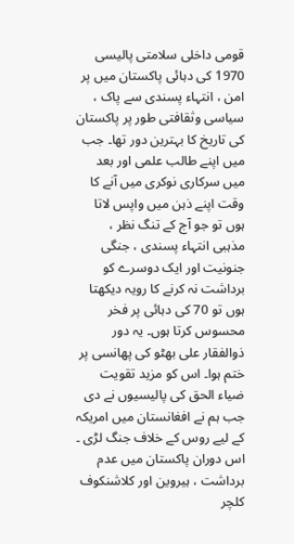قومی داخلی سلامتی پالیسی
1970 کی دہائی پاکستان میں پر امن ، انتہاء پسندی سے پاک ، سیاسی وثقافتی طور پر پاکستان کی تاریخ کا بہترین دور تھا۔ جب میں اپنے طالب علمی اور بعد میں سرکاری نوکری میں آنے کا وقت اپنے ذہن میں واپس لاتا ہوں تو جو آج کے تنگ نظر ، مذہبی انتہاء پسندی ، جنگی جنونیت اور ایک دوسرے کو برداشت نہ کرنے کا رویہ دیکھتا ہوں تو 70 کی دہائی پر فخر محسوس کرتا ہوں۔ یہ دور ذوالفقار علی بھٹو کی پھانسی پر ختم ہوا۔ اس کو مزید تقویت ضیاء الحق کی پالیسیوں نے دی جب ہم نے افغانستان میں امریکہ کے لیے روس کے خلاف جنگ لڑی ۔ اس دوران پاکستان میں عدم برداشت ، ہیروین اور کلاشنکوف کلچر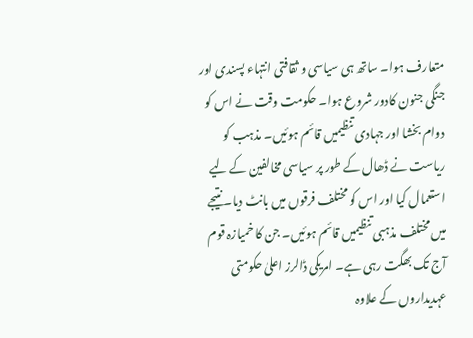متعارف ہوا۔ ساتھ ہی سیاسی و ثقافتی انتہاء پسندی اور جنگی جنون کادور شروع ہوا۔ حکومت وقت نے اس کو دوام بخشا اور جہادی تنظیمیں قائم ہوئیں۔ مذہب کو ریاست نے ڈھال کے طور پر سیاسی مخالفین کے لیے استعمال کیا اور اس کو مختلف فرقوں میں بانٹ دیا۔ نتیجے میں مختلف مذہبی تنظیمیں قائم ہوئیں۔ جن کا خمیازہ قوم آج تک بھگت رہی ہے۔ امریکی ڈالرز اعلیٰ حکومتی عہدیداروں کے علاوہ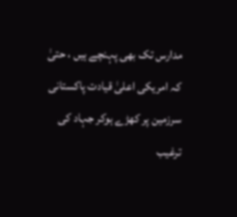مدارس تک بھی پہنچے ہیں ، حتیٰ کہ امریکی اعلیٰ قیادت پاکستانی سرزمین پر کھڑے ہوکر جہاد کی ترغیب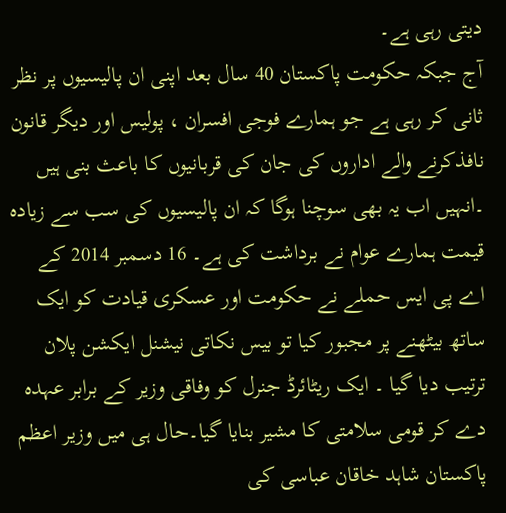دیتی رہی ہے۔
آج جبکہ حکومت پاکستان 40 سال بعد اپنی ان پالیسیوں پر نظر ثانی کر رہی ہے جو ہمارے فوجی افسران ، پولیس اور دیگر قانون نافذکرنے والے اداروں کی جان کی قربانیوں کا باعث بنی ہیں ۔انہیں اب یہ بھی سوچنا ہوگا کہ ان پالیسیوں کی سب سے زیادہ قیمت ہمارے عوام نے برداشت کی ہے۔ 16 دسمبر 2014 کے اے پی ایس حملے نے حکومت اور عسکری قیادت کو ایک ساتھ بیٹھنے پر مجبور کیا تو بیس نکاتی نیشنل ایکشن پلان ترتیب دیا گیا ۔ ایک ریٹائرڈ جنرل کو وفاقی وزیر کے برابر عہدہ دے کر قومی سلامتی کا مشیر بنایا گیا۔حال ہی میں وزیر اعظم پاکستان شاہد خاقان عباسی کی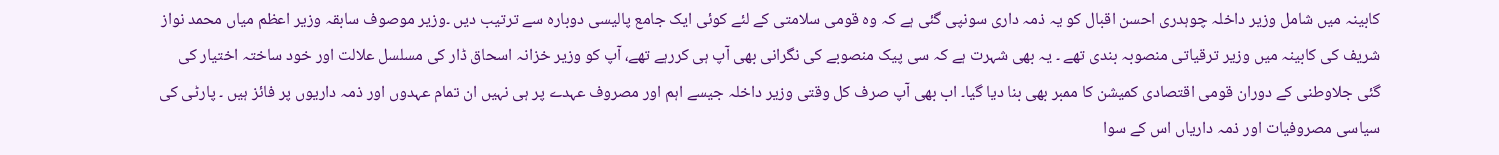کابینہ میں شامل وزیر داخلہ چوہدری احسن اقبال کو یہ ذمہ داری سونپی گئی ہے کہ وہ قومی سلامتی کے لئے کوئی ایک جامع پالیسی دوبارہ سے ترتیب دیں ۔وزیر موصوف سابقہ وزیر اعظم میاں محمد نواز شریف کی کابینہ میں وزیر ترقیاتی منصوبہ بندی تھے ۔ یہ بھی شہرت ہے کہ سی پیک منصوبے کی نگرانی بھی آپ ہی کررہے تھے، آپ کو وزیر خزانہ اسحاق ڈار کی مسلسل علالت اور خود ساختہ اختیار کی گئی جلاوطنی کے دوران قومی اقتصادی کمیشن کا ممبر بھی بنا دیا گیا۔ اب بھی آپ صرف کل وقتی وزیر داخلہ جیسے اہم اور مصروف عہدے پر ہی نہیں ان تمام عہدوں اور ذمہ داریوں پر فائز ہیں ۔ پارٹی کی سیاسی مصروفیات اور ذمہ داریاں اس کے سوا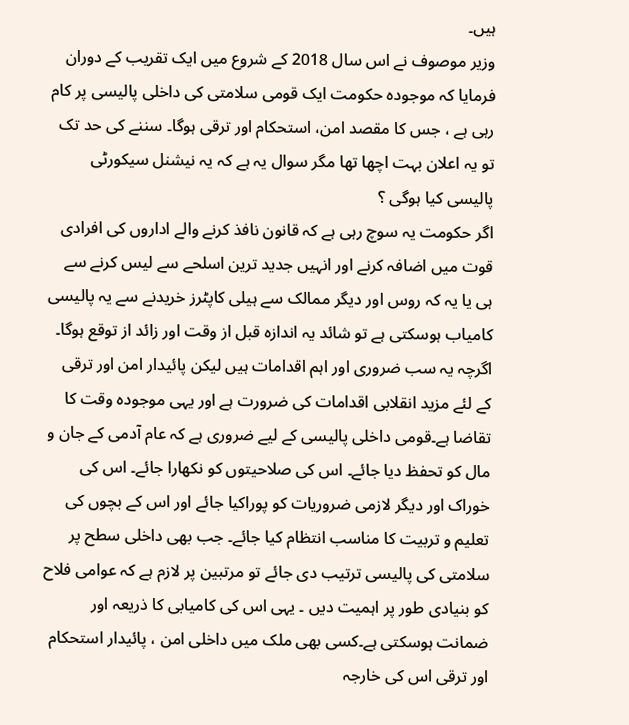ہیں۔
وزیر موصوف نے اس سال 2018 کے شروع میں ایک تقریب کے دوران فرمایا کہ موجودہ حکومت ایک قومی سلامتی کی داخلی پالیسی پر کام رہی ہے ، جس کا مقصد امن، استحکام اور ترقی ہوگا۔ سننے کی حد تک تو یہ اعلان بہت اچھا تھا مگر سوال یہ ہے کہ یہ نیشنل سیکورٹی پالیسی کیا ہوگی ؟
اگر حکومت یہ سوچ رہی ہے کہ قانون نافذ کرنے والے اداروں کی افرادی قوت میں اضافہ کرنے اور انہیں جدید ترین اسلحے سے لیس کرنے سے ہی یا یہ کہ روس اور دیگر ممالک سے ہیلی کاپٹرز خریدنے سے یہ پالیسی کامیاب ہوسکتی ہے تو شائد یہ اندازہ قبل از وقت اور زائد از توقع ہوگا۔ اگرچہ یہ سب ضروری اور اہم اقدامات ہیں لیکن پائیدار امن اور ترقی کے لئے مزید انقلابی اقدامات کی ضرورت ہے اور یہی موجودہ وقت کا تقاضا ہے۔قومی داخلی پالیسی کے لیے ضروری ہے کہ عام آدمی کے جان و مال کو تحفظ دیا جائے۔ اس کی صلاحیتوں کو نکھارا جائے۔ اس کی خوراک اور دیگر لازمی ضروریات کو پوراکیا جائے اور اس کے بچوں کی تعلیم و تربیت کا مناسب انتظام کیا جائے۔ جب بھی داخلی سطح پر سلامتی کی پالیسی ترتیب دی جائے تو مرتبین پر لازم ہے کہ عوامی فلاح کو بنیادی طور پر اہمیت دیں ۔ یہی اس کی کامیابی کا ذریعہ اور ضمانت ہوسکتی ہے۔کسی بھی ملک میں داخلی امن ، پائیدار استحکام اور ترقی اس کی خارجہ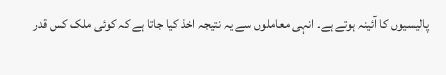پالیسیوں کا آئینہ ہوتے ہے۔ انہی معاملوں سے یہ نتیجہ اخذ کیا جاتا ہے کہ کوئی ملک کس قدر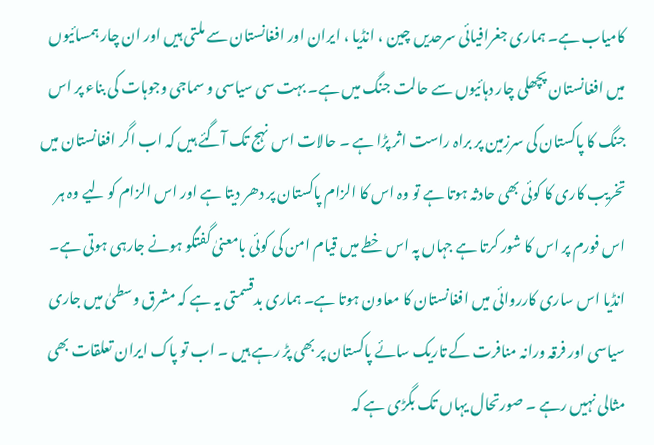کامیاب ہے۔ ہماری جغرافیائی سرحدیں چین ، انڈیا ، ایران اور افغانستان سے ملتی ہیں اور ان چار ہمسائیوں میں افغانستان پچھلی چار دہائیوں سے حالت جنگ میں ہے۔ بہت سی سیاسی و سماجی وجوہات کی بناء پر اس جنگ کا پاکستان کی سرزمین پر براہ راست اثر پڑا ہے ۔ حالات اس نہج تک آگئے ہیں کہ اب اگر افغانستان میں تخریب کاری کا کوئی بھی حادثہ ہوتا ہے تو وہ اس کا الزام پاکستان پر دھر دیتا ہے اور اس الزام کو لیے وہ ہر اس فورم پر اس کا شور کرتا ہے جہاں پہ اس خطے میں قیام امن کی کوئی بامعنیٰ گفتگو ہونے جارہی ہوتی ہے۔ انڈیا اس ساری کارروائی میں افغانستان کا معاون ہوتا ہے۔ ہماری بدقسمتی یہ ہے کہ مشرق وسطیٰ میں جاری سیاسی اور فرقہ ورانہ منافرت کے تاریک سائے پاکستان پر بھی پڑ رہے ہیں ۔ اب تو پاک ایران تعلقات بھی مثالی نہیں رہے ۔ صورتحال یہاں تک بگڑی ہے کہ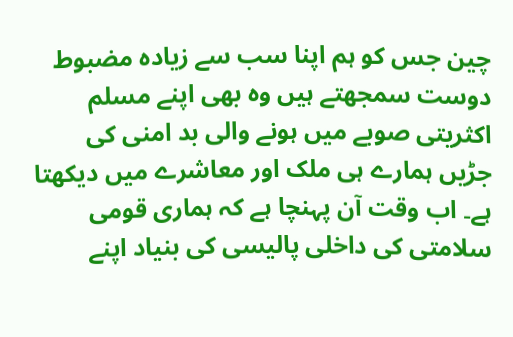چین جس کو ہم اپنا سب سے زیادہ مضبوط دوست سمجھتے ہیں وہ بھی اپنے مسلم اکثریتی صوبے میں ہونے والی بد امنی کی جڑیں ہمارے ہی ملک اور معاشرے میں دیکھتا ہے۔ اب وقت آن پہنچا ہے کہ ہماری قومی سلامتی کی داخلی پالیسی کی بنیاد اپنے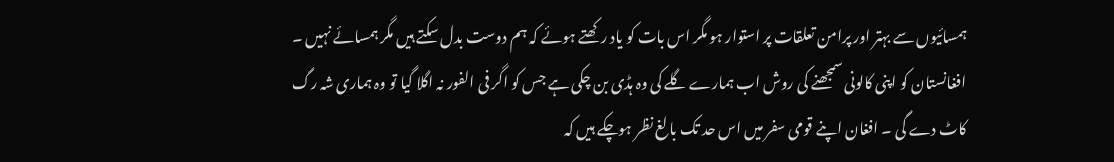ہمسائیوں سے بہتر اور پرامن تعلقات پر استوار ہو مگر اس بات کو یاد رکھتے ہوئے کہ ہم دوست بدل سکتے ہیں مگر ہمسائے نہیں ۔
افغانستان کو اپنی کالونی سمجھنے کی روش اب ہمارے گلے کی وہ ہڈی بن چکی ہے جس کو اگر فی الفور نہ اگلا گیا تو وہ ہماری شہ رگ کاٹ دے گی ۔ افغان اپنے قومی سفر میں اس حد تک بالغ نظر ہوچکے ہیں کہ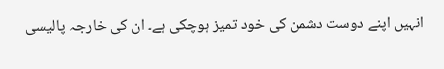انہیں اپنے دوست دشمن کی خود تمیز ہوچکی ہے۔ ان کی خارجہ پالیسی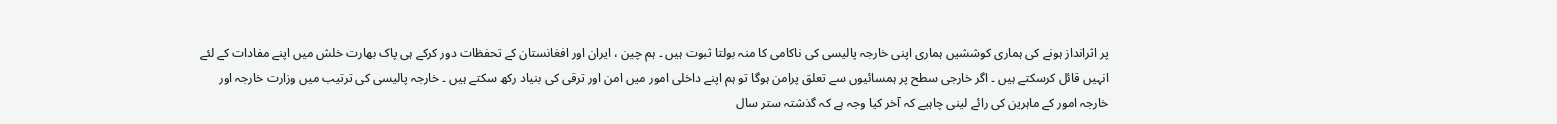پر اثرانداز ہونے کی ہماری کوششیں ہماری اپنی خارجہ پالیسی کی ناکامی کا منہ بولتا ثبوت ہیں ۔ ہم چین ، ایران اور افغانستان کے تحفظات دور کرکے ہی پاک بھارت خلش میں اپنے مفادات کے لئے انہیں قائل کرسکتے ہیں ۔ اگر خارجی سطح پر ہمسائیوں سے تعلق پرامن ہوگا تو ہم اپنے داخلی امور میں امن اور ترقی کی بنیاد رکھ سکتے ہیں ۔ خارجہ پالیسی کی ترتیب میں وزارت خارجہ اور خارجہ امور کے ماہرین کی رائے لینی چاہیے کہ آخر کیا وجہ ہے کہ گذشتہ ستر سال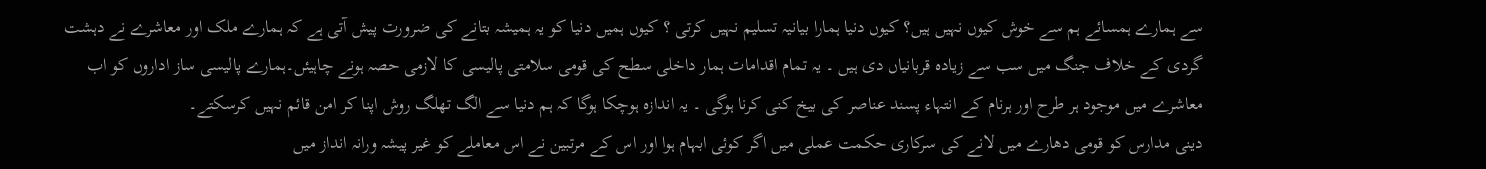سے ہمارے ہمسائے ہم سے خوش کیوں نہیں ہیں؟ کیوں دنیا ہمارا بیانیہ تسلیم نہیں کرتی ؟ کیوں ہمیں دنیا کو یہ ہمیشہ بتانے کی ضرورت پیش آتی ہے کہ ہمارے ملک اور معاشرے نے دہشت گردی کے خلاف جنگ میں سب سے زیادہ قربانیاں دی ہیں ۔ یہ تمام اقدامات ہمار داخلی سطح کی قومی سلامتی پالیسی کا لازمی حصہ ہونے چاہیئں۔ہمارے پالیسی ساز اداروں کو اب معاشرے میں موجود ہر طرح اور ہرنام کے انتہاء پسند عناصر کی بیخ کنی کرنا ہوگی ۔ یہ اندازہ ہوچکا ہوگا کہ ہم دنیا سے الگ تھلگ روش اپنا کر امن قائم نہیں کرسکتے۔
دینی مدارس کو قومی دھارے میں لانے کی سرکاری حکمت عملی میں اگر کوئی ابہام ہوا اور اس کے مرتبین نے اس معاملے کو غیر پیشہ ورانہ انداز میں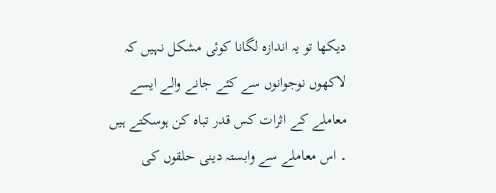دیکھا تو یہ اندازہ لگانا کوئی مشکل نہیں کہ لاکھوں نوجوانوں سے کئے جانے والے ایسے معاملے کے اثرات کس قدر تباہ کن ہوسکتے ہیں ۔ اس معاملے سے وابستہ دینی حلقوں کی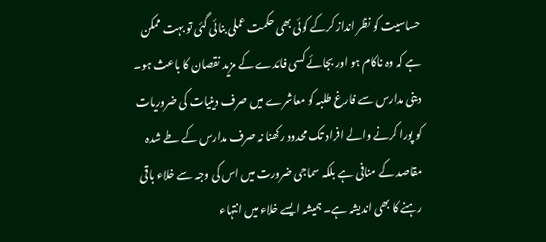حساسیت کو نظر انداز کرکے کوئی بھی حکمت عملی بنائی گئی تو بہت ممکن ہے کہ وہ ناکام ہو اور بجائے کسی فائدے کے مزید نقصان کا باعث ہو۔ دینی مدارس سے فارغ طلبہ کو معاشرے میں صرف دینیات کی ضروریات کو پورا کرنے والے افراد تک محدود رکھنا نہ صرف مدارس کے طے شدہ مقاصد کے منافی ہے بلکہ سماجی ضرورت میں اس کی وجہ سے خلاء باقی رہنے کا بھی اندیشہ ہے۔ ہمیشہ ایسے خلاء میں انتہاء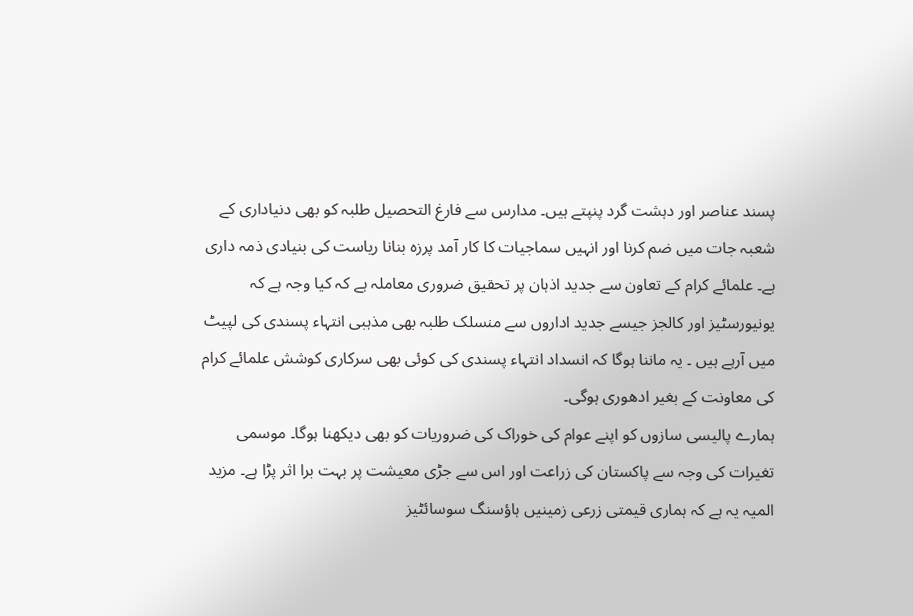پسند عناصر اور دہشت گرد پنپتے ہیں۔ مدارس سے فارغ التحصیل طلبہ کو بھی دنیاداری کے شعبہ جات میں ضم کرنا اور انہیں سماجیات کا کار آمد پرزہ بنانا ریاست کی بنیادی ذمہ داری ہے۔ علمائے کرام کے تعاون سے جدید اذہان پر تحقیق ضروری معاملہ ہے کہ کیا وجہ ہے کہ یونیورسٹیز اور کالجز جیسے جدید اداروں سے منسلک طلبہ بھی مذہبی انتہاء پسندی کی لپیٹ میں آرہے ہیں ۔ یہ ماننا ہوگا کہ انسداد انتہاء پسندی کی کوئی بھی سرکاری کوشش علمائے کرام کی معاونت کے بغیر ادھوری ہوگی۔
ہمارے پالیسی سازوں کو اپنے عوام کی خوراک کی ضروریات کو بھی دیکھنا ہوگا۔ موسمی تغیرات کی وجہ سے پاکستان کی زراعت اور اس سے جڑی معیشت پر بہت برا اثر پڑا ہے۔ مزید المیہ یہ ہے کہ ہماری قیمتی زرعی زمینیں ہاؤسنگ سوسائٹیز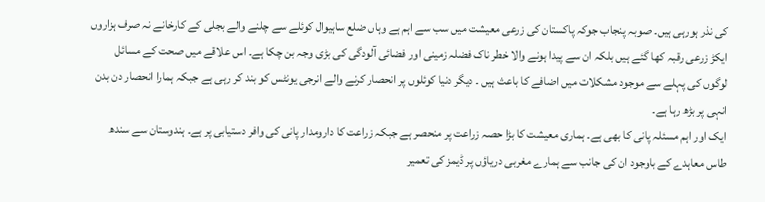کی نذر ہورہی ہیں۔ صوبہ پنجاب جوکہ پاکستان کی زرعی معیشت میں سب سے اہم ہے وہاں ضلع ساہیوال کوئلے سے چلنے والے بجلی کے کارخانے نہ صرف ہزاروں ایکڑ زرعی رقبہ کھا گئے ہیں بلکہ ان سے پیدا ہونے والا خطر ناک فضلہ زمینی اور فضائی آلودگی کی بڑی وجہ بن چکا ہے۔ اس علاقے میں صحت کے مسائل لوگوں کی پہلے سے موجود مشکلات میں اضافے کا باعث ہیں ۔ دیگر دنیا کوئلوں پر انحصار کرنے والے انرجی یونٹس کو بند کر رہی ہے جبکہ ہمارا انحصار دن بدن انہی پر بڑھ رہا ہے۔
ایک اور اہم مسئلہ پانی کا بھی ہے۔ ہماری معیشت کا بڑا حصہ زراعت پر منحصر ہے جبکہ زراعت کا دارومدار پانی کی وافر دستیابی پر ہے۔ ہندوستان سے سندھ طاس معاہدے کے باوجود ان کی جانب سے ہمارے مغربی دریاؤں پر ڈیمز کی تعمیر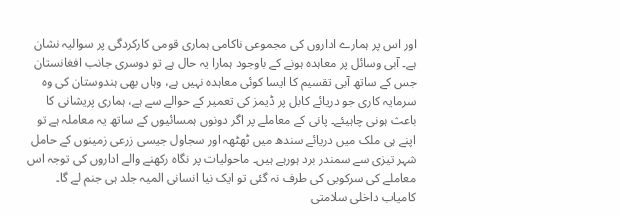اور اس پر ہمارے اداروں کی مجموعی ناکامی ہماری قومی کارکردگی پر سوالیہ نشان ہے۔ آبی وسائل پر معاہدہ ہونے کے باوجود ہمارا یہ حال ہے تو دوسری جانب افغانستان جس کے ساتھ آبی تقسیم کا ایسا کوئی معاہدہ نہیں ہے، وہاں بھی ہندوستان کی وہ سرمایہ کاری جو دریائے کابل پر ڈیمز کی تعمیر کے حوالے سے ہے، ہماری پریشانی کا باعث ہونی چاہیئے۔ پانی کے معاملے پر اگر دونوں ہمسائیوں کے ساتھ یہ معاملہ ہے تو اپنے ہی ملک میں دریائے سندھ میں ٹھٹھہ اور سجاول جیسی زرعی زمینوں کے حامل شہر تیزی سے سمندر برد ہورہے ہیں۔ ماحولیات پر نگاہ رکھنے والے اداروں کی توجہ اس معاملے کی سرکوبی کی طرف نہ گئی تو ایک نیا انسانی المیہ جلد ہی جنم لے گا۔
کامیاب داخلی سلامتی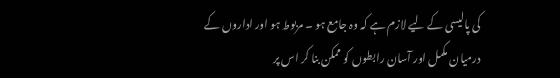کی پالیسی کے لیے لازم ہے کہ وہ جامع ہو ۔ مربوط ہو اور اداروں کے درمیان مکمل اور آسان رابطوں کو ممکن بنا کر اس پر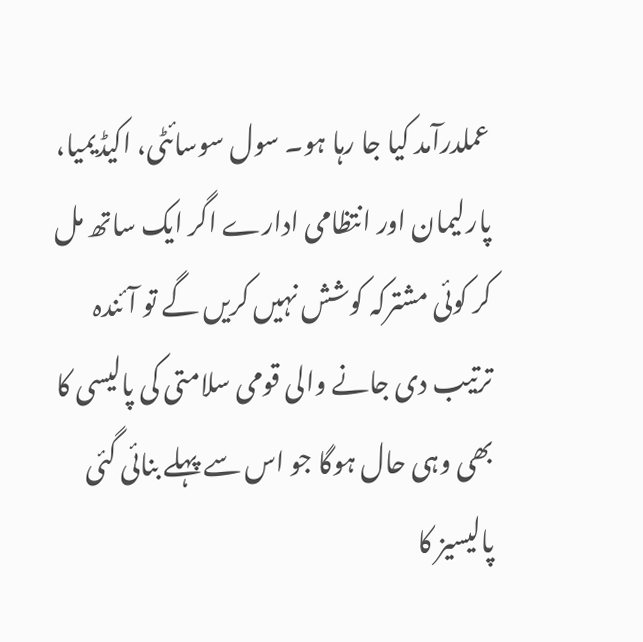عملدرآمد کیا جا رہا ہو۔ سول سوسائٹی، اکیڈیمیا، پارلیمان اور انتظامی ادارے اگر ایک ساتھ مل کر کوئی مشترکہ کوشش نہیں کریں گے تو آئندہ ترتیب دی جانے والی قومی سلامتی کی پالیسی کا بھی وہی حال ہوگا جو اس سے پہلے بنائی گئی پالیسیز کا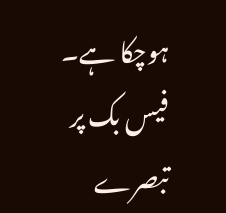ہوچکا ہے۔
فیس بک پر تبصرے